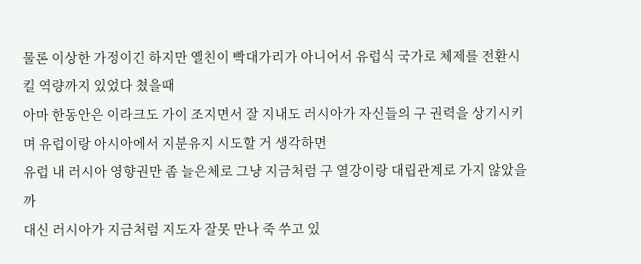물론 이상한 가정이긴 하지만 옐친이 빡대가리가 아니어서 유럽식 국가로 체제를 전환시킬 역량까지 있었다 쳤을때
아마 한동안은 이라크도 가이 조지면서 잘 지내도 러시아가 자신들의 구 권력을 상기시키며 유럽이랑 아시아에서 지분유지 시도할 거 생각하면
유럽 내 러시아 영향권만 좀 늘은체로 그냥 지금처럼 구 열강이랑 대립관계로 가지 않았을까
대신 러시아가 지금처럼 지도자 잘못 만나 죽 쑤고 있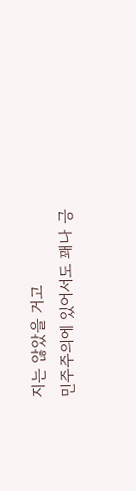지는 않았을 거고
민주주의에 있어서도 꽤나 긍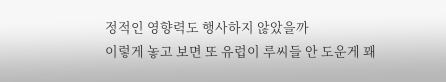정적인 영향력도 행사하지 않았을까
이렇게 놓고 보면 또 유럽이 루씨들 안 도운게 꽤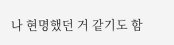나 현명했던 거 같기도 함